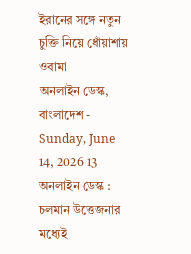ইরানের সঙ্গে নতুন চুক্তি নিয়ে ধোঁয়াশায় ওবামা
অনলাইন ডেস্ক, বাংলাদেশ - Sunday, June 14, 2026 13
অনলাইন ডেস্ক : চলমান উত্তেজনার মধ্যেই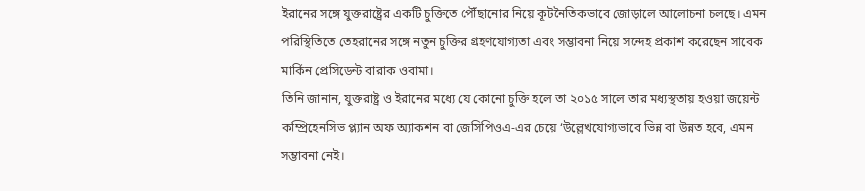ইরানের সঙ্গে যুক্তরাষ্ট্রের একটি চুক্তিতে পৌঁছানোর নিয়ে কূটনৈতিকভাবে জোড়ালে আলোচনা চলছে। এমন পরিস্থিতিতে তেহরানের সঙ্গে নতুন চুক্তির গ্রহণযোগ্যতা এবং সম্ভাবনা নিয়ে সন্দেহ প্রকাশ করেছেন সাবেক মার্কিন প্রেসিডেন্ট বারাক ওবামা।
তিনি জানান, যুক্তরাষ্ট্র ও ইরানের মধ্যে যে কোনো চুক্তি হলে তা ২০১৫ সালে তার মধ্যস্থতায় হওয়া জয়েন্ট কম্প্রিহেনসিভ প্ল্যান অফ অ্যাকশন বা জেসিপিওএ-এর চেয়ে ‘উল্লেখযোগ্যভাবে ভিন্ন বা উন্নত হবে, এমন সম্ভাবনা নেই।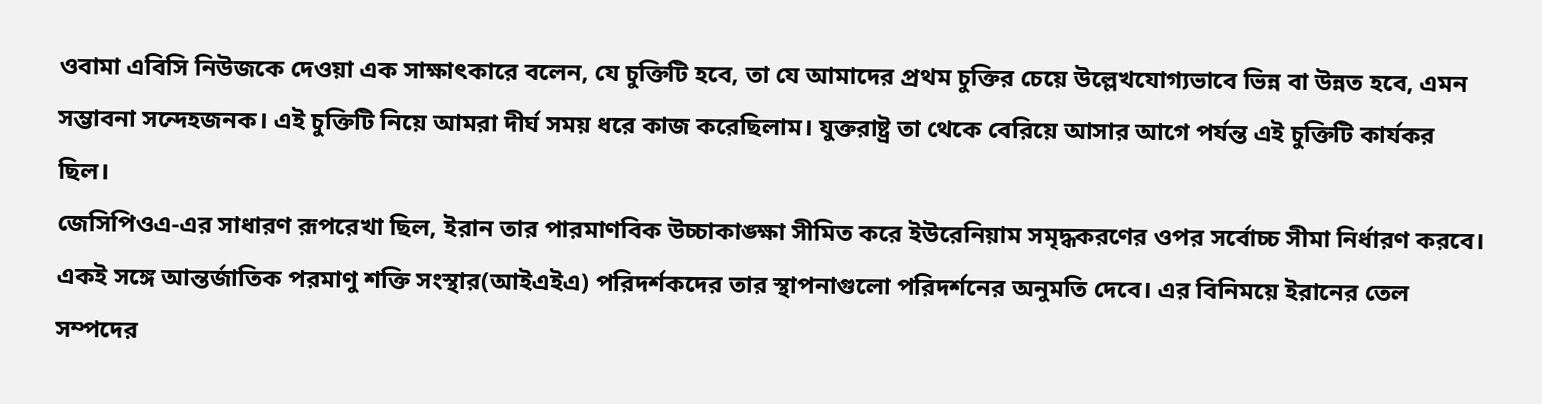ওবামা এবিসি নিউজকে দেওয়া এক সাক্ষাৎকারে বলেন, যে চুক্তিটি হবে, তা যে আমাদের প্রথম চুক্তির চেয়ে উল্লেখযোগ্যভাবে ভিন্ন বা উন্নত হবে, এমন সম্ভাবনা সন্দেহজনক। এই চুক্তিটি নিয়ে আমরা দীর্ঘ সময় ধরে কাজ করেছিলাম। যুক্তরাষ্ট্র তা থেকে বেরিয়ে আসার আগে পর্যন্ত এই চুক্তিটি কার্যকর ছিল।
জেসিপিওএ-এর সাধারণ রূপরেখা ছিল, ইরান তার পারমাণবিক উচ্চাকাঙ্ক্ষা সীমিত করে ইউরেনিয়াম সমৃদ্ধকরণের ওপর সর্বোচ্চ সীমা নির্ধারণ করবে। একই সঙ্গে আন্তর্জাতিক পরমাণু শক্তি সংস্থার(আইএইএ) পরিদর্শকদের তার স্থাপনাগুলো পরিদর্শনের অনুমতি দেবে। এর বিনিময়ে ইরানের তেল সম্পদের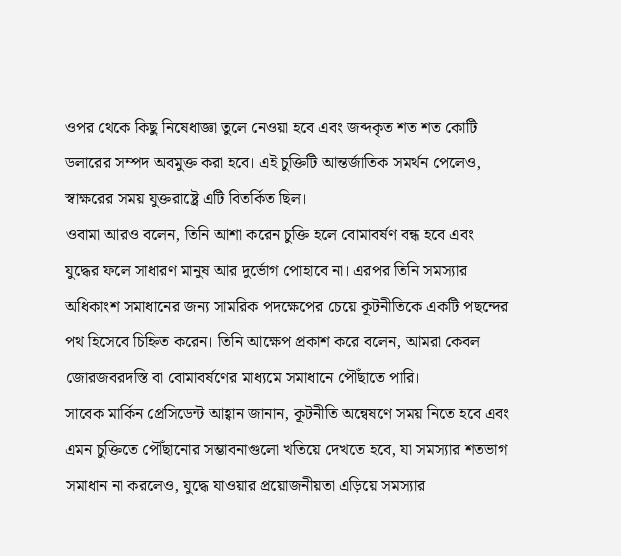ওপর থেকে কিছু নিষেধাজ্ঞা তুলে নেওয়া হবে এবং জব্দকৃত শত শত কোটি ডলারের সম্পদ অবমুক্ত করা হবে। এই চুক্তিটি আন্তর্জাতিক সমর্থন পেলেও, স্বাক্ষরের সময় যুক্তরাষ্ট্রে এটি বিতর্কিত ছিল।
ওবামা আরও বলেন, তিনি আশা করেন চুক্তি হলে বোমাবর্ষণ বন্ধ হবে এবং যুদ্ধের ফলে সাধারণ মানুষ আর দুর্ভোগ পোহাবে না। এরপর তিনি সমস্যার অধিকাংশ সমাধানের জন্য সামরিক পদক্ষেপের চেয়ে কূটনীতিকে একটি পছন্দের পথ হিসেবে চিহ্নিত করেন। তিনি আক্ষেপ প্রকাশ করে বলেন, আমরা কেবল জোরজবরদস্তি বা বোমাবর্ষণের মাধ্যমে সমাধানে পৌঁছাতে পারি।
সাবেক মার্কিন প্রেসিডেন্ট আহ্বান জানান, কূটনীতি অন্বেষণে সময় নিতে হবে এবং এমন চুক্তিতে পৌঁছানোর সম্ভাবনাগুলো খতিয়ে দেখতে হবে, যা সমস্যার শতভাগ সমাধান না করলেও, যুদ্ধে যাওয়ার প্রয়োজনীয়তা এড়িয়ে সমস্যার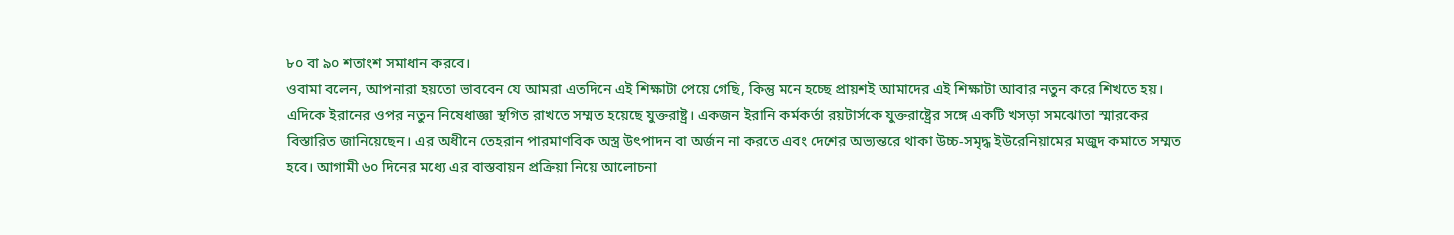৮০ বা ৯০ শতাংশ সমাধান করবে।
ওবামা বলেন, আপনারা হয়তো ভাববেন যে আমরা এতদিনে এই শিক্ষাটা পেয়ে গেছি, কিন্তু মনে হচ্ছে প্রায়শই আমাদের এই শিক্ষাটা আবার নতুন করে শিখতে হয়।
এদিকে ইরানের ওপর নতুন নিষেধাজ্ঞা স্থগিত রাখতে সম্মত হয়েছে যুক্তরাষ্ট্র। একজন ইরানি কর্মকর্তা রয়টার্সকে যুক্তরাষ্ট্রের সঙ্গে একটি খসড়া সমঝোতা স্মারকের বিস্তারিত জানিয়েছেন। এর অধীনে তেহরান পারমাণবিক অস্ত্র উৎপাদন বা অর্জন না করতে এবং দেশের অভ্যন্তরে থাকা উচ্চ-সমৃদ্ধ ইউরেনিয়ামের মজুদ কমাতে সম্মত হবে। আগামী ৬০ দিনের মধ্যে এর বাস্তবায়ন প্রক্রিয়া নিয়ে আলোচনা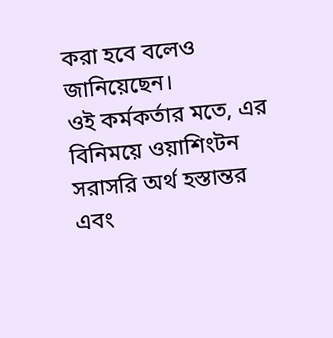করা হবে বলেও জানিয়েছেন।
ওই কর্মকর্তার মতে, এর বিনিময়ে ওয়াশিংটন সরাসরি অর্থ হস্তান্তর এবং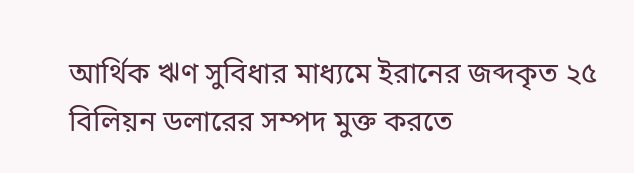আর্থিক ঋণ সুবিধার মাধ্যমে ইরানের জব্দকৃত ২৫ বিলিয়ন ডলারের সম্পদ মুক্ত করতে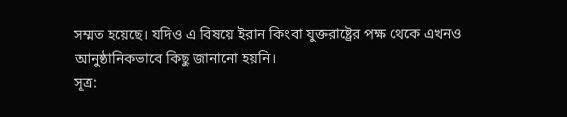সম্মত হয়েছে। যদিও এ বিষয়ে ইরান কিংবা যুক্তরাষ্ট্রের পক্ষ থেকে এখনও আনুষ্ঠানিকভাবে কিছু জানানো হয়নি।
সূত্র: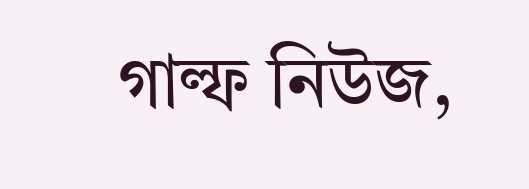গাল্ফ নিউজ,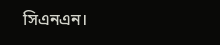সিএনএন।